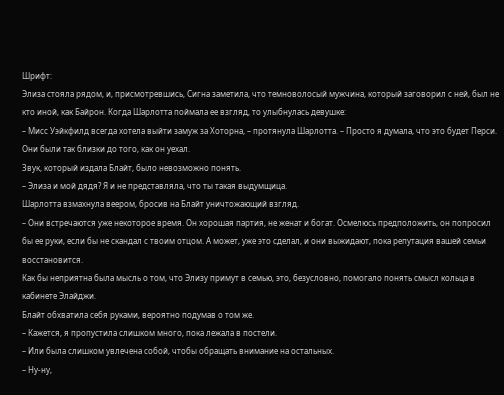Шрифт:
Элиза стояла рядом, и, присмотревшись, Сигна заметила, что темноволосый мужчина, который заговорил с ней, был не кто иной, как Байрон. Когда Шарлотта поймала ее взгляд, то улыбнулась девушке:
– Мисс Уэйкфилд всегда хотела выйти замуж за Хоторна, – протянула Шарлотта. – Просто я думала, что это будет Перси. Они были так близки до того, как он уехал.
Звук, который издала Блайт, было невозможно понять.
– Элиза и мой дядя? Я и не представляла, что ты такая выдумщица.
Шарлотта взмахнула веером, бросив на Блайт уничтожающий взгляд.
– Они встречаются уже некоторое время. Он хорошая партия, не женат и богат. Осмелюсь предположить, он попросил бы ее руки, если бы не скандал с твоим отцом. А может, уже это сделал, и они выжидают, пока репутация вашей семьи восстановится.
Как бы неприятна была мысль о том, что Элизу примут в семью, это, безусловно, помогало понять смысл кольца в кабинете Элайджи.
Блайт обхватила себя руками, вероятно подумав о том же.
– Кажется, я пропустила слишком много, пока лежала в постели.
– Или была слишком увлечена собой, чтобы обращать внимание на остальных.
– Ну-ну,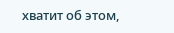хватит об этом,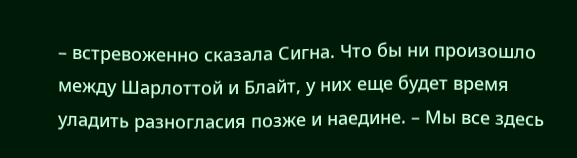– встревоженно сказала Сигна. Что бы ни произошло между Шарлоттой и Блайт, у них еще будет время уладить разногласия позже и наедине. – Мы все здесь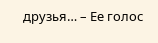друзья… – Ее голос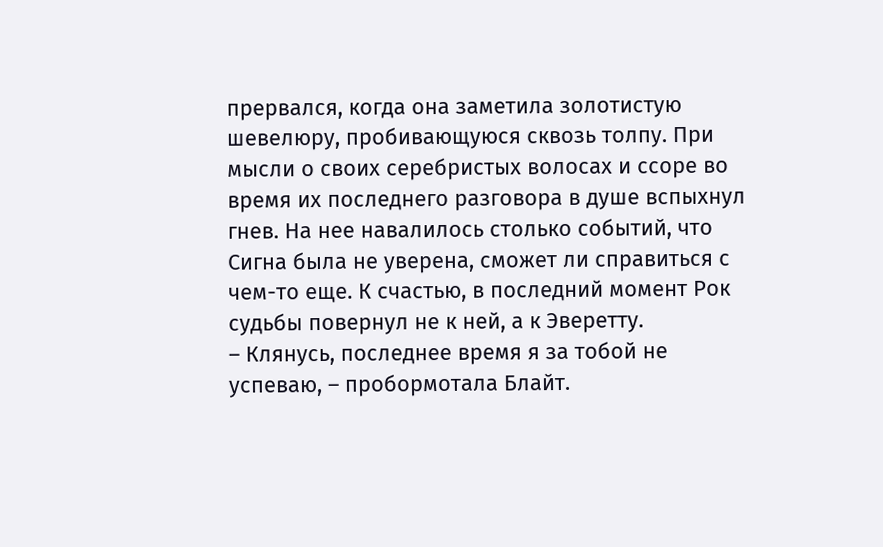прервался, когда она заметила золотистую шевелюру, пробивающуюся сквозь толпу. При мысли о своих серебристых волосах и ссоре во время их последнего разговора в душе вспыхнул гнев. На нее навалилось столько событий, что Сигна была не уверена, сможет ли справиться с чем-то еще. К счастью, в последний момент Рок судьбы повернул не к ней, а к Эверетту.
– Клянусь, последнее время я за тобой не успеваю, – пробормотала Блайт.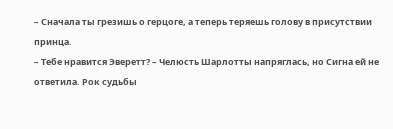– Сначала ты грезишь о герцоге, а теперь теряешь голову в присутствии принца.
– Тебе нравится Эверетт? – Челюсть Шарлотты напряглась, но Сигна ей не ответила. Рок судьбы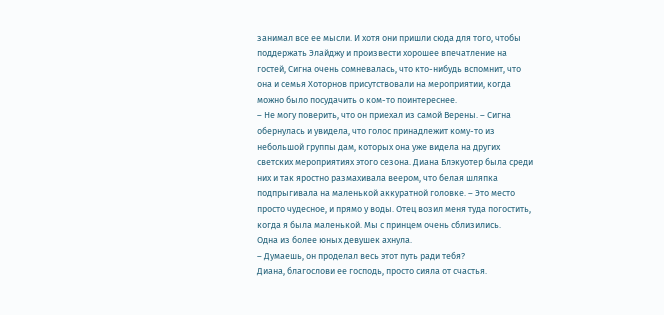занимал все ее мысли. И хотя они пришли сюда для того, чтобы поддержать Элайджу и произвести хорошее впечатление на гостей, Сигна очень сомневалась, что кто-нибудь вспомнит, что она и семья Хоторнов присутствовали на мероприятии, когда можно было посудачить о ком-то поинтереснее.
– Не могу поверить, что он приехал из самой Верены. – Сигна обернулась и увидела, что голос принадлежит кому-то из небольшой группы дам, которых она уже видела на других светских мероприятиях этого сезона. Диана Блэкуотер была среди них и так яростно размахивала веером, что белая шляпка подпрыгивала на маленькой аккуратной головке. – Это место просто чудесное, и прямо у воды. Отец возил меня туда погостить, когда я была маленькой. Мы с принцем очень сблизились.
Одна из более юных девушек ахнула.
– Думаешь, он проделал весь этот путь ради тебя?
Диана, благослови ее господь, просто сияла от счастья.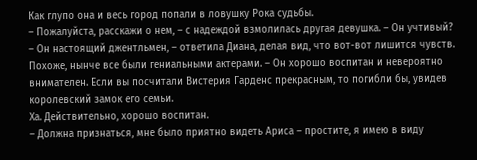Как глупо она и весь город попали в ловушку Рока судьбы.
– Пожалуйста, расскажи о нем, – с надеждой взмолилась другая девушка. – Он учтивый?
– Он настоящий джентльмен, – ответила Диана, делая вид, что вот-вот лишится чувств. Похоже, нынче все были гениальными актерами. – Он хорошо воспитан и невероятно внимателен. Если вы посчитали Вистерия Гарденс прекрасным, то погибли бы, увидев королевский замок его семьи.
Ха. Действительно, хорошо воспитан.
– Должна признаться, мне было приятно видеть Ариса – простите, я имею в виду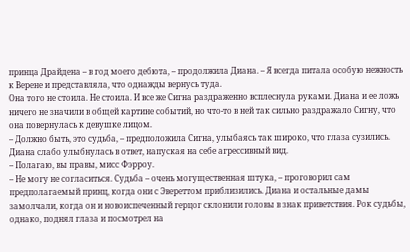принца Драйдена – в год моего дебюта, – продолжила Диана. – Я всегда питала особую нежность к Верене и представляла, что однажды вернусь туда.
Она того не стоила. Не стоила. И все же Сигна раздраженно всплеснула руками. Диана и ее ложь ничего не значили в общей картине событий, но что-то в ней так сильно раздражало Сигну, что она повернулась к девушке лицом.
– Должно быть, это судьба, – предположила Сигна, улыбаясь так широко, что глаза сузились.
Диана слабо улыбнулась в ответ, напуская на себе агрессивный вид.
– Полагаю, вы правы, мисс Фэрроу.
– Не могу не согласиться. Судьба – очень могущественная штука, – проговорил сам предполагаемый принц, когда они с Эвереттом приблизились. Диана и остальные дамы замолчали, когда он и новоиспеченный герцог склонили головы в знак приветствия. Рок судьбы, однако, поднял глаза и посмотрел на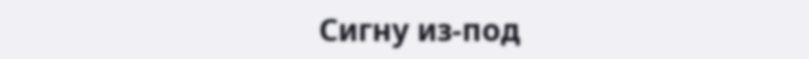Сигну из-под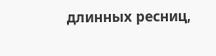длинных ресниц,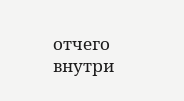отчего внутри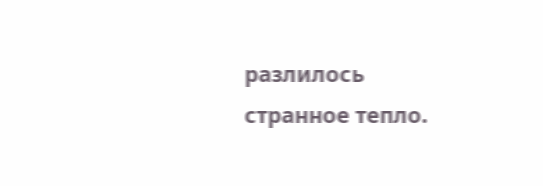разлилось странное тепло.